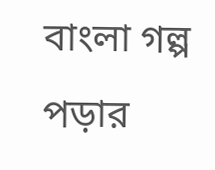বাংলা গল্প পড়ার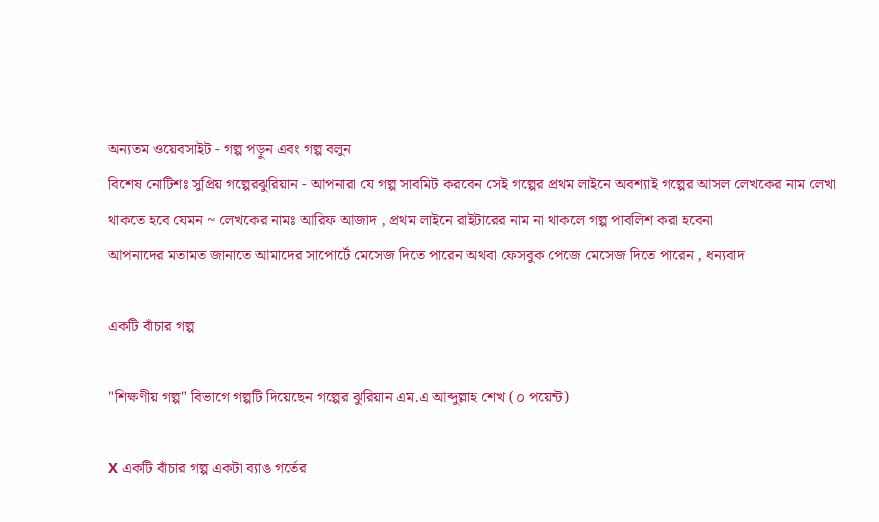অন্যতম ওয়েবসাইট - গল্প পড়ুন এবং গল্প বলুন
বিশেষ নোটিশঃ সুপ্রিয় গল্পেরঝুরিয়ান - আপনারা যে গল্প সাবমিট করবেন সেই গল্পের প্রথম লাইনে অবশ্যাই গল্পের আসল লেখকের নাম লেখা থাকতে হবে যেমন ~ লেখকের নামঃ আরিফ আজাদ , প্রথম লাইনে রাইটারের নাম না থাকলে গল্প পাবলিশ করা হবেনা
আপনাদের মতামত জানাতে আমাদের সাপোর্টে মেসেজ দিতে পারেন অথবা ফেসবুক পেজে মেসেজ দিতে পারেন , ধন্যবাদ

একটি বাঁচার গল্প

"শিক্ষণীয় গল্প" বিভাগে গল্পটি দিয়েছেন গল্পের ঝুরিয়ান এম.এ আব্দুল্লাহ শেখ (০ পয়েন্ট)

X একটি বাঁচার গল্প একটা ব্যাঙ গর্তের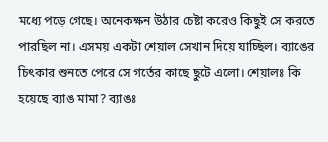মধ্যে পড়ে গেছে। অনেকক্ষন উঠার চেষ্টা করেও কিছুই সে করতে পারছিল না। এসময় একটা শেয়াল সেখান দিয়ে যাচ্ছিল। ব্যাঙের চিৎকার শুনতে পেরে সে গর্তের কাছে ছুটে এলো। শেয়ালঃ কি হয়েছে ব্যাঙ মামা? ব্যাঙঃ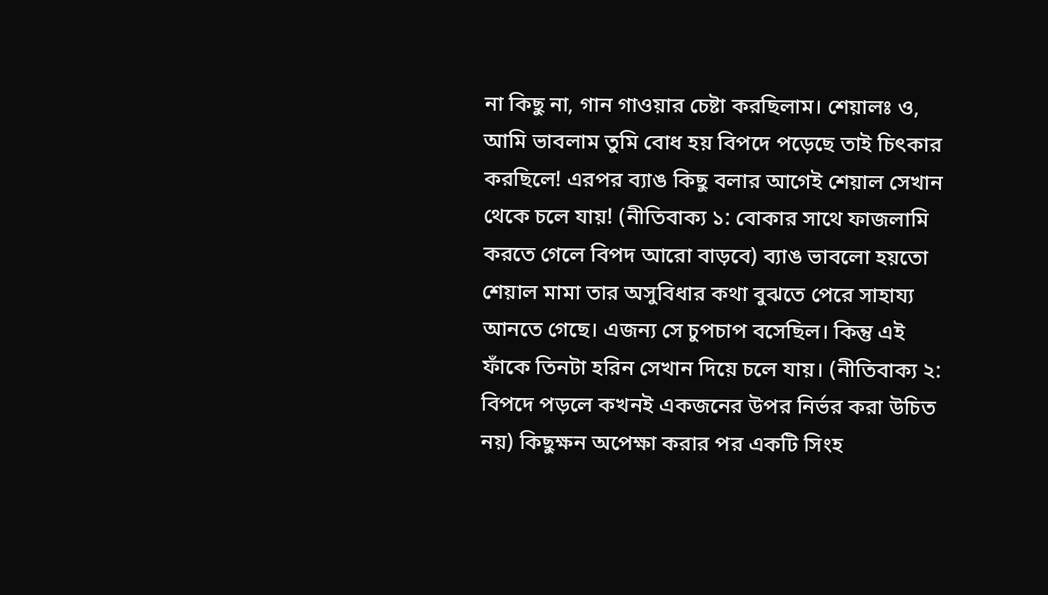না কিছু না, গান গাওয়ার চেষ্টা করছিলাম। শেয়ালঃ ও, আমি ভাবলাম তুমি বোধ হয় বিপদে পড়েছে তাই চিৎকার করছিলে! এরপর ব্যাঙ কিছু বলার আগেই শেয়াল সেখান থেকে চলে যায়! (নীতিবাক্য ১: বোকার সাথে ফাজলামি করতে গেলে বিপদ আরো বাড়বে) ব্যাঙ ভাবলো হয়তো শেয়াল মামা তার অসুবিধার কথা বুঝতে পেরে সাহায্য আনতে গেছে। এজন্য সে চুপচাপ বসেছিল। কিন্তু এই ফাঁকে তিনটা হরিন সেখান দিয়ে চলে যায়। (নীতিবাক্য ২: বিপদে পড়লে কখনই একজনের উপর নির্ভর করা উচিত নয়) কিছুক্ষন অপেক্ষা করার পর একটি সিংহ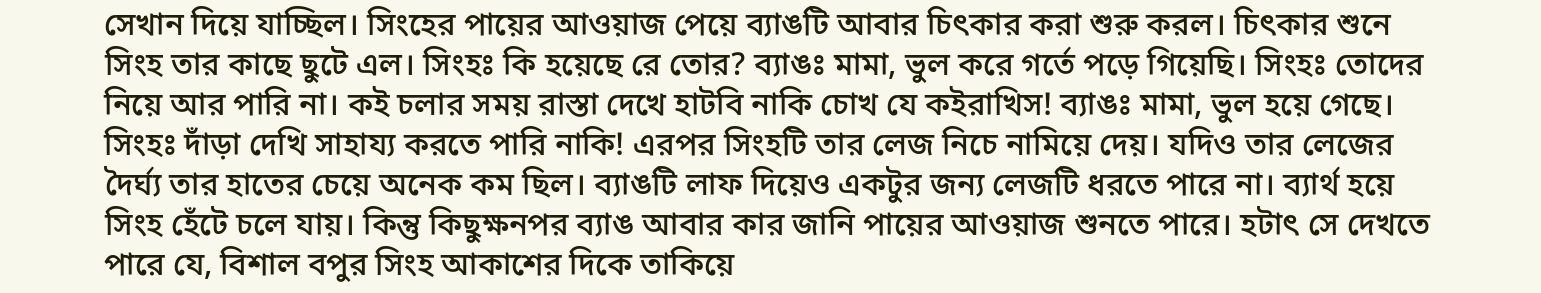সেখান দিয়ে যাচ্ছিল। সিংহের পায়ের আওয়াজ পেয়ে ব্যাঙটি আবার চিৎকার করা শুরু করল। চিৎকার শুনে সিংহ তার কাছে ছুটে এল। সিংহঃ কি হয়েছে রে তোর? ব্যাঙঃ মামা, ভুল করে গর্তে পড়ে গিয়েছি। সিংহঃ তোদের নিয়ে আর পারি না। কই চলার সময় রাস্তা দেখে হাটবি নাকি চোখ যে কইরাখিস! ব্যাঙঃ মামা, ভুল হয়ে গেছে। সিংহঃ দাঁড়া দেখি সাহায্য করতে পারি নাকি! এরপর সিংহটি তার লেজ নিচে নামিয়ে দেয়। যদিও তার লেজের দৈর্ঘ্য তার হাতের চেয়ে অনেক কম ছিল। ব্যাঙটি লাফ দিয়েও একটুর জন্য লেজটি ধরতে পারে না। ব্যার্থ হয়ে সিংহ হেঁটে চলে যায়। কিন্তু কিছুক্ষনপর ব্যাঙ আবার কার জানি পায়ের আওয়াজ শুনতে পারে। হটাৎ সে দেখতে পারে যে, বিশাল বপুর সিংহ আকাশের দিকে তাকিয়ে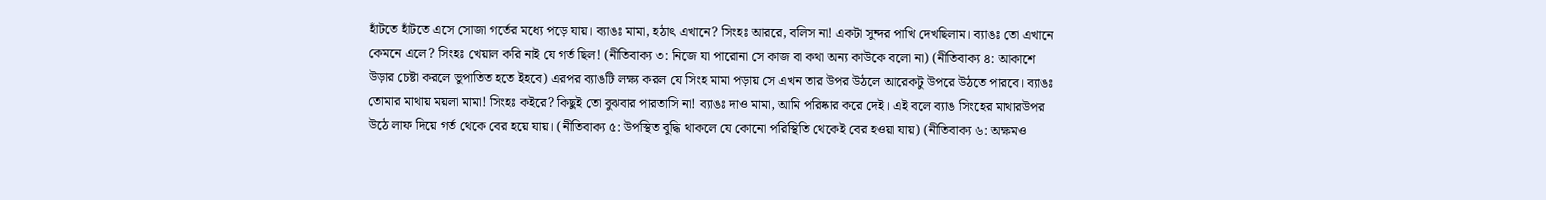হাঁটতে হাঁটতে এসে সোজা গর্তের মধ্যে পড়ে যায়। ব্যাঙঃ মামা, হঠাৎ এখানে? সিংহঃ আররে, বলিস না! একটা সুন্দর পাখি দেখছিলাম। ব্যাঙঃ তো এখানে কেমনে এলে? সিংহঃ খেয়াল করি নাই যে গর্ত ছিল! (নীতিবাক্য ৩: নিজে যা পারোনা সে কাজ বা কথা অন্য কাউকে বলো না) (নীতিবাক্য ৪: আকাশে উড়ার চেষ্টা করলে ভুপাতিত হতে ইহবে) এরপর ব্যাঙটি লক্ষ্য করল যে সিংহ মামা পড়ায় সে এখন তার উপর উঠলে আরেকটু উপরে উঠতে পারবে। ব্যাঙঃ তোমার মাথায় ময়লা মামা! সিংহঃ কইরে? কিছুই তো বুঝবার পারতাসি না! ব্যাঙঃ দাও মামা, আমি পরিষ্কার করে দেই। এই বলে ব্যাঙ সিংহের মাথারউপর উঠে লাফ দিয়ে গর্ত থেকে বের হয়ে যায়। (নীতিবাক্য ৫: উপস্থিত বুদ্ধি থাকলে যে কোনো পরিস্থিতি থেকেই বের হওয়া যায়) (নীতিবাক্য ৬: অক্ষমও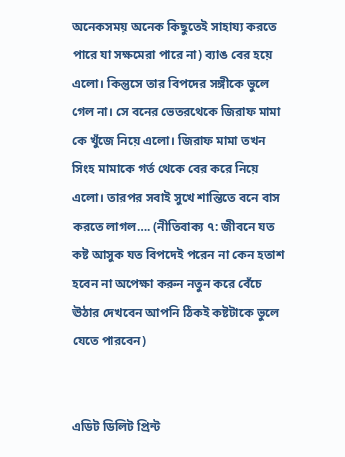অনেকসময় অনেক কিছুতেই সাহায্য করতে পারে যা সক্ষমেরা পারে না) ব্যাঙ বের হয়ে এলো। কিন্তুসে তার বিপদের সঙ্গীকে ভুলে গেল না। সে বনের ভেতরথেকে জিরাফ মামা কে খুঁজে নিয়ে এলো। জিরাফ মামা তখন সিংহ মামাকে গর্ত থেকে বের করে নিয়ে এলো। তারপর সবাই সুখে শান্তিতে বনে বাস করতে লাগল…. (নীতিবাক্য ৭: জীবনে যত কষ্ট আসুক যত বিপদেই পরেন না কেন হতাশ হবেন না অপেক্ষা করুন নতুন করে বেঁচে ঊঠার দেখবেন আপনি ঠিকই কষ্টটাকে ভুলে যেতে পারবেন)


এডিট ডিলিট প্রিন্ট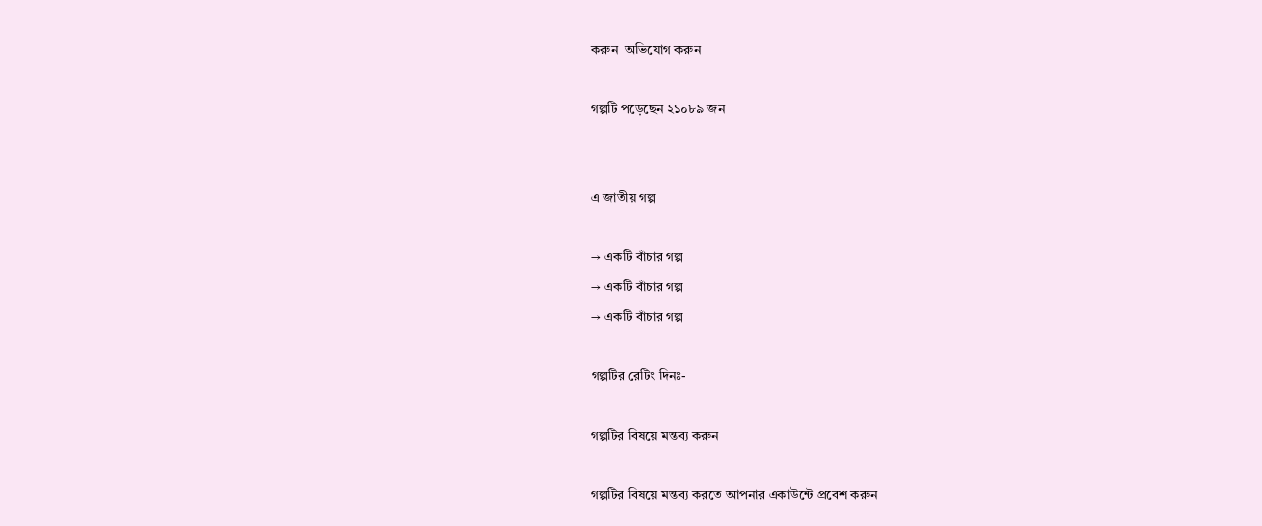করুন  অভিযোগ করুন

গল্পটি পড়েছেন ২১০৮৯ জন


এ জাতীয় গল্প

→ একটি বাঁচার গল্প
→ একটি বাঁচার গল্প
→ একটি বাঁচার গল্প

গল্পটির রেটিং দিনঃ-

গল্পটির বিষয়ে মন্তব্য করুন

গল্পটির বিষয়ে মন্তব্য করতে আপনার একাউন্টে প্রবেশ করুন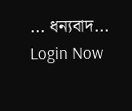... ধন্যবাদ... Login Now